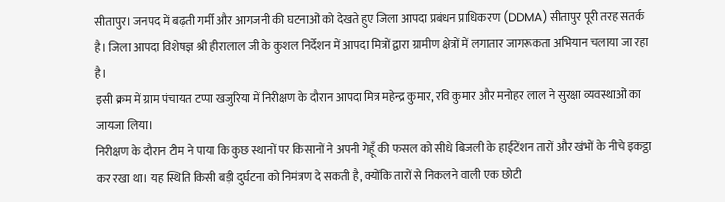सीतापुर। जनपद में बढ़ती गर्मी और आगजनी की घटनाओं को देखते हुए जिला आपदा प्रबंधन प्राधिकरण (DDMA) सीतापुर पूरी तरह सतर्क है। जिला आपदा विशेषज्ञ श्री हीरालाल जी के कुशल निर्देशन में आपदा मित्रों द्वारा ग्रामीण क्षेत्रों में लगातार जागरूकता अभियान चलाया जा रहा है।
इसी क्रम में ग्राम पंचायत टप्पा खजुरिया में निरीक्षण के दौरान आपदा मित्र महेन्द्र कुमार, रवि कुमार और मनोहर लाल ने सुरक्षा व्यवस्थाओं का जायजा लिया।
निरीक्षण के दौरान टीम ने पाया कि कुछ स्थानों पर किसानों ने अपनी गेहूँ की फसल को सीधे बिजली के हाईटेंशन तारों और खंभों के नीचे इकट्ठा कर रखा था। यह स्थिति किसी बड़ी दुर्घटना को निमंत्रण दे सकती है, क्योंकि तारों से निकलने वाली एक छोटी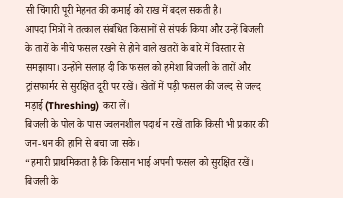सी चिंगारी पूरी मेहनत की कमाई को राख में बदल सकती है।
आपदा मित्रों ने तत्काल संबंधित किसानों से संपर्क किया और उन्हें बिजली के तारों के नीचे फसल रखने से होने वाले खतरों के बारे में विस्तार से समझाया। उन्होंने सलाह दी कि फसल को हमेशा बिजली के तारों और ट्रांसफार्मर से सुरक्षित दूरी पर रखें। खेतों में पड़ी फसल की जल्द से जल्द मड़ाई (Threshing) करा लें।
बिजली के पोल के पास ज्वलनशील पदार्थ न रखें ताकि किसी भी प्रकार की जन-धन की हानि से बचा जा सके।
“हमारी प्राथमिकता है कि किसान भाई अपनी फसल को सुरक्षित रखें। बिजली के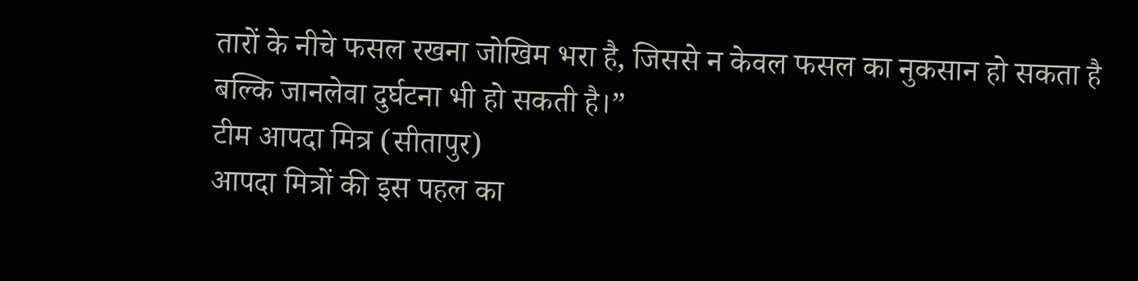तारों के नीचे फसल रखना जोखिम भरा है, जिससे न केवल फसल का नुकसान हो सकता है बल्कि जानलेवा दुर्घटना भी हो सकती है।”
टीम आपदा मित्र (सीतापुर)
आपदा मित्रों की इस पहल का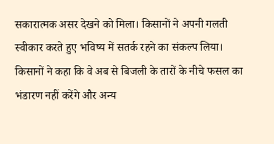सकारात्मक असर देखने को मिला। किसानों ने अपनी गलती स्वीकार करते हुए भविष्य में सतर्क रहने का संकल्प लिया। किसानों ने कहा कि वे अब से बिजली के तारों के नीचे फसल का भंडारण नहीं करेंगे और अन्य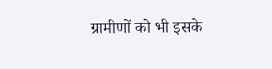ग्रामीणों को भी इसके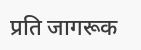प्रति जागरूक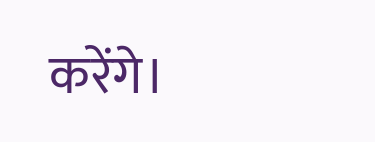करेंगे।